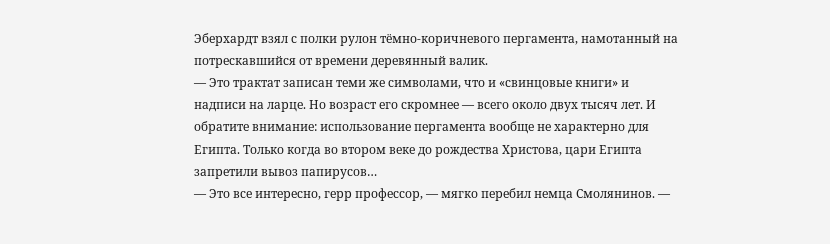Эберхардт взял с полки рулон тёмно-коричневого пергамента, намотанный на потрескавшийся от времени деревянный валик.
— Это трактат записан теми же символами, что и «свинцовые книги» и надписи на ларце. Но возраст его скромнее — всего около двух тысяч лет. И обратите внимание: использование пергамента вообще не характерно для Египта. Только когда во втором веке до рождества Христова, цари Египта запретили вывоз папирусов…
— Это все интересно, герр профессор, — мягко перебил немца Смолянинов. —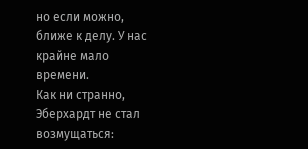но если можно, ближе к делу. У нас крайне мало времени.
Как ни странно, Эберхардт не стал возмущаться: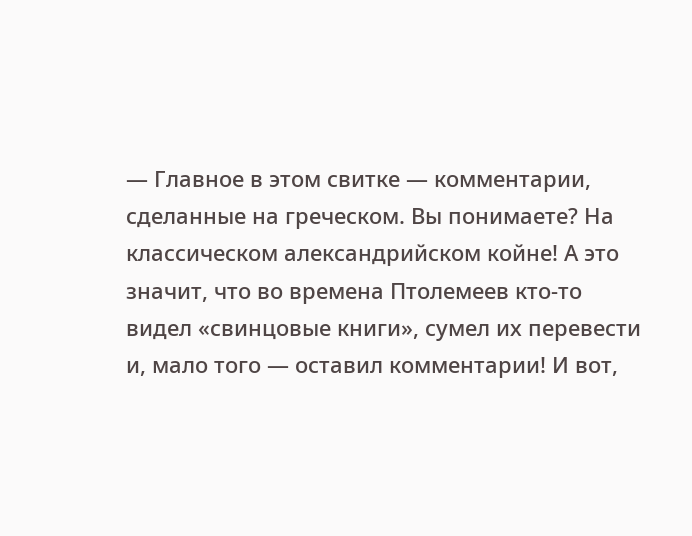— Главное в этом свитке — комментарии, сделанные на греческом. Вы понимаете? На классическом александрийском койне! А это значит, что во времена Птолемеев кто-то видел «свинцовые книги», сумел их перевести и, мало того — оставил комментарии! И вот,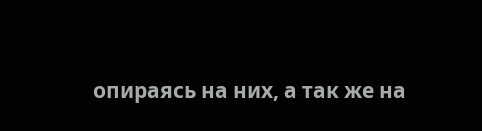опираясь на них, а так же на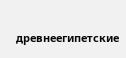древнеегипетские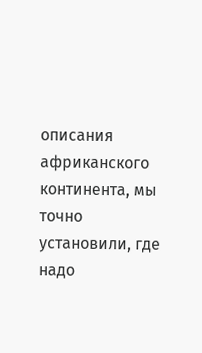описания африканского континента, мы точно установили, где надо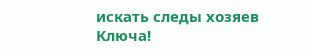искать следы хозяев Ключа!